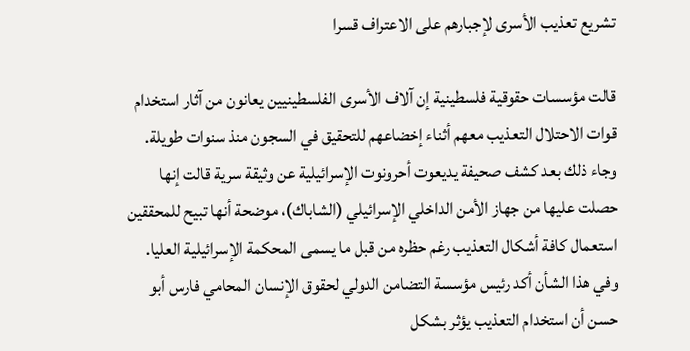تشريع تعذيب الأسرى لإجبارهم على الاعتراف قسرا

قالت مؤسسات حقوقية فلسطينية إن آلاف الأسرى الفلسطينيين يعانون من آثار استخدام قوات الاحتلال التعذيب معهم أثناء إخضاعهم للتحقيق في السجون منذ سنوات طويلة.
وجاء ذلك بعد كشف صحيفة يديعوت أحرونوت الإسرائيلية عن وثيقة سرية قالت إنها حصلت عليها من جهاز الأمن الداخلي الإسرائيلي (الشاباك)، موضحة أنها تبيح للمحققين استعمال كافة أشكال التعذيب رغم حظره من قبل ما يسمى المحكمة الإسرائيلية العليا.
وفي هذا الشأن أكد رئيس مؤسسة التضامن الدولي لحقوق الإنسان المحامي فارس أبو حسن أن استخدام التعذيب يؤثر بشكل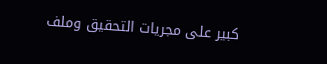كبير على مجريات التحقيق وملف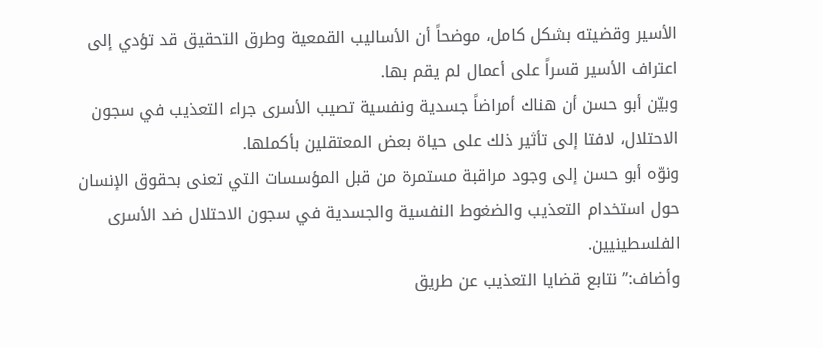الأسير وقضيته بشكل كامل، موضحاً أن الأساليب القمعية وطرق التحقيق قد تؤدي إلى اعتراف الأسير قسراً على أعمال لم يقم بها.
وبيّن أبو حسن أن هناك أمراضاً جسدية ونفسية تصيب الأسرى جراء التعذيب في سجون الاحتلال، لافتا إلى تأثير ذلك على حياة بعض المعتقلين بأكملها.
ونوّه أبو حسن إلى وجود مراقبة مستمرة من قبل المؤسسات التي تعنى بحقوق الإنسان حول استخدام التعذيب والضغوط النفسية والجسدية في سجون الاحتلال ضد الأسرى الفلسطينيين.
وأضاف:” نتابع قضايا التعذيب عن طريق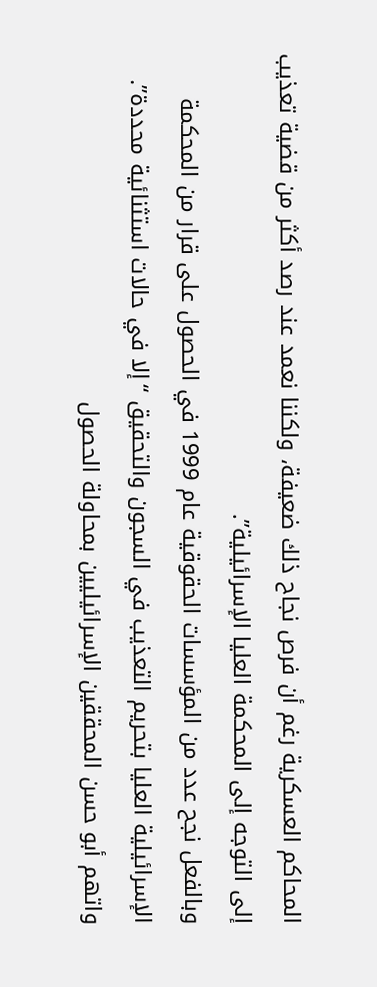المحاكم العسكرية رغم أن فرص نجاح ذلك ضعيفة، ولكننا نعمد عند رصد أكثر من قضية تعذيب إلى التوجه إلى المحكمة العليا الإسرائيلية”.
وبالفعل نجح عدد من المؤسسات الحقوقية عام 1999 في الحصول على قرار من المحكمة الإسرائيلية العليا بتحريم التعذيب في السجون والتحقيق “إلا في حالات استثنائية محددة”.
واتهم أبو حسن المحققين الإسرائيليين بمحاولة الحصول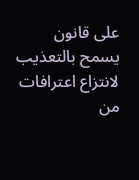على قانون يسمح بالتعذيب لانتزاع اعترافات من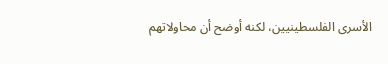الأسرى الفلسطينيين، لكنه أوضح أن محاولاتهم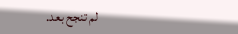لم تنجح بعد.